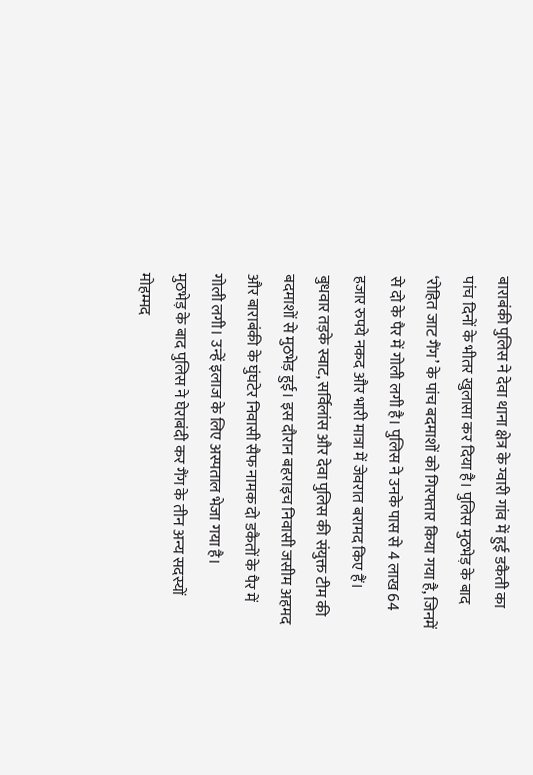बाराबंकी पुलिस ने देवा थाना क्षेत्र के ग्वारी गांव में हुई डकैती का पांच दिनों के भीतर खुलासा कर दिया है। पुलिस मुठभेड़ के बाद ‘रोहित जाट गैंग’ के पांच बदमाशों को गिरफ्तार किया गया है, जिनमें से दो के पैर में गोली लगी है। पुलिस ने उनके पास से 4 लाख 64 हजार रुपये नकद और भारी मात्रा में जेवरात बरामद किए हैं। बुधवार तड़के स्वाट, सर्विलांस और देवा पुलिस की संयुक्त टीम की बदमाशों से मुठभेड़ हुई। इस दौरान बहराइच निवासी जसीम अहमद और बाराबंकी के घुंघटेर निवासी सैफ नामक दो डकैतों के पैर में गोली लगी। उन्हें इलाज के लिए अस्पताल भेजा गया है।
मुठभेड़ के बाद पुलिस ने घेराबंदी कर गैंग के तीन अन्य सदस्यों मोहम्मद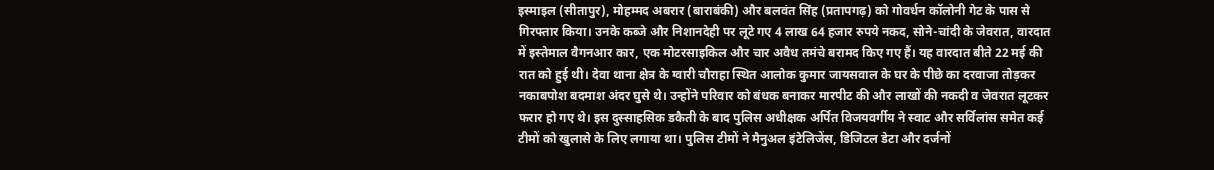इस्माइल (सीतापुर), मोहम्मद अबरार (बाराबंकी) और बलवंत सिंह (प्रतापगढ़) को गोवर्धन कॉलोनी गेट के पास से गिरफ्तार किया। उनके कब्जे और निशानदेही पर लूटे गए 4 लाख 64 हजार रुपये नकद, सोने-चांदी के जेवरात, वारदात में इस्तेमाल वैगनआर कार, एक मोटरसाइकिल और चार अवैध तमंचे बरामद किए गए हैं। यह वारदात बीते 22 मई की रात को हुई थी। देवा थाना क्षेत्र के ग्वारी चौराहा स्थित आलोक कुमार जायसवाल के घर के पीछे का दरवाजा तोड़कर नकाबपोश बदमाश अंदर घुसे थे। उन्होंने परिवार को बंधक बनाकर मारपीट की और लाखों की नकदी व जेवरात लूटकर फरार हो गए थे। इस दुस्साहसिक डकैती के बाद पुलिस अधीक्षक अर्पित विजयवर्गीय ने स्वाट और सर्विलांस समेत कई टीमों को खुलासे के लिए लगाया था। पुलिस टीमों ने मैनुअल इंटेलिजेंस, डिजिटल डेटा और दर्जनों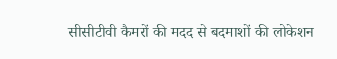सीसीटीवी कैमरों की मदद से बदमाशों की लोकेशन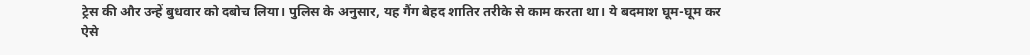ट्रेस की और उन्हें बुधवार को दबोच लिया। पुलिस के अनुसार, यह गैंग बेहद शातिर तरीके से काम करता था। ये बदमाश घूम-घूम कर ऐसे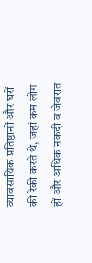व्यावसायिक प्रतिष्ठानों और घरों की रेकी करते थे, जहां कम लोग हों और अधिक नकदी व जेवरात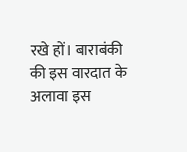रखे हों। बाराबंकी की इस वारदात के अलावा इस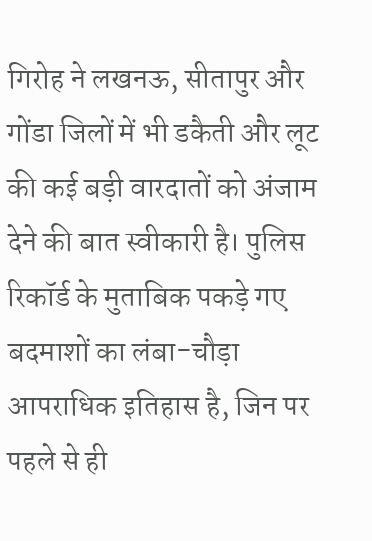गिरोह ने लखनऊ, सीतापुर और गोंडा जिलों में भी डकैती और लूट की कई बड़ी वारदातों को अंजाम देने की बात स्वीकारी है। पुलिस रिकॉर्ड के मुताबिक पकड़े गए बदमाशों का लंबा-चौड़ा आपराधिक इतिहास है, जिन पर पहले से ही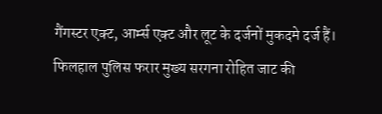गैंगस्टर एक्ट, आर्म्स एक्ट और लूट के दर्जनों मुकदमे दर्ज हैं। फिलहाल पुलिस फरार मुख्य सरगना रोहित जाट की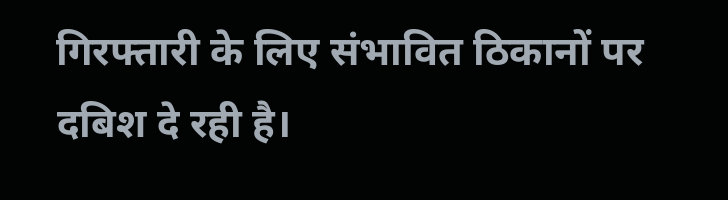गिरफ्तारी के लिए संभावित ठिकानों पर दबिश दे रही है।